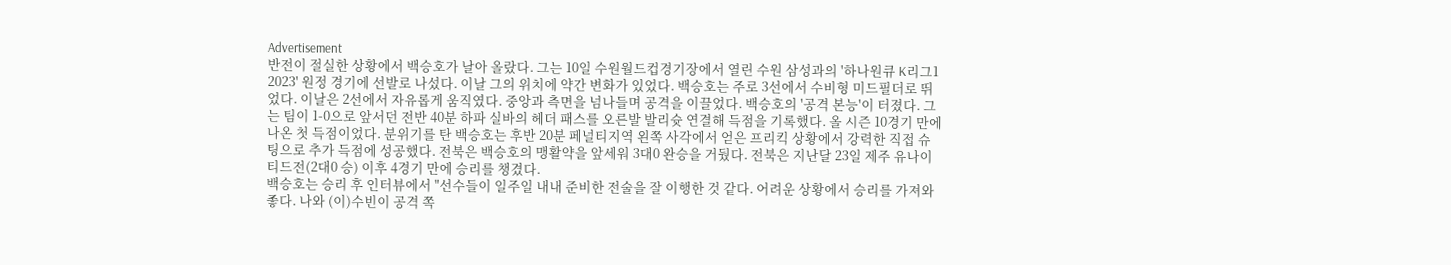Advertisement
반전이 절실한 상황에서 백승호가 날아 올랐다. 그는 10일 수원월드컵경기장에서 열린 수원 삼성과의 '하나원큐 K리그1 2023' 원정 경기에 선발로 나섰다. 이날 그의 위치에 약간 변화가 있었다. 백승호는 주로 3선에서 수비형 미드필더로 뛰었다. 이날은 2선에서 자유롭게 움직였다. 중앙과 측면을 넘나들며 공격을 이끌었다. 백승호의 '공격 본능'이 터졌다. 그는 팀이 1-0으로 앞서던 전반 40분 하파 실바의 헤더 패스를 오른발 발리슛 연결해 득점을 기록했다. 올 시즌 10경기 만에 나온 첫 득점이었다. 분위기를 탄 백승호는 후반 20분 페널티지역 왼쪽 사각에서 얻은 프리킥 상황에서 강력한 직접 슈팅으로 추가 득점에 성공했다. 전북은 백승호의 맹활약을 앞세워 3대0 완승을 거뒀다. 전북은 지난달 23일 제주 유나이티드전(2대0 승) 이후 4경기 만에 승리를 챙겼다.
백승호는 승리 후 인터뷰에서 "선수들이 일주일 내내 준비한 전술을 잘 이행한 것 같다. 어려운 상황에서 승리를 가져와 좋다. 나와 (이)수빈이 공격 쪽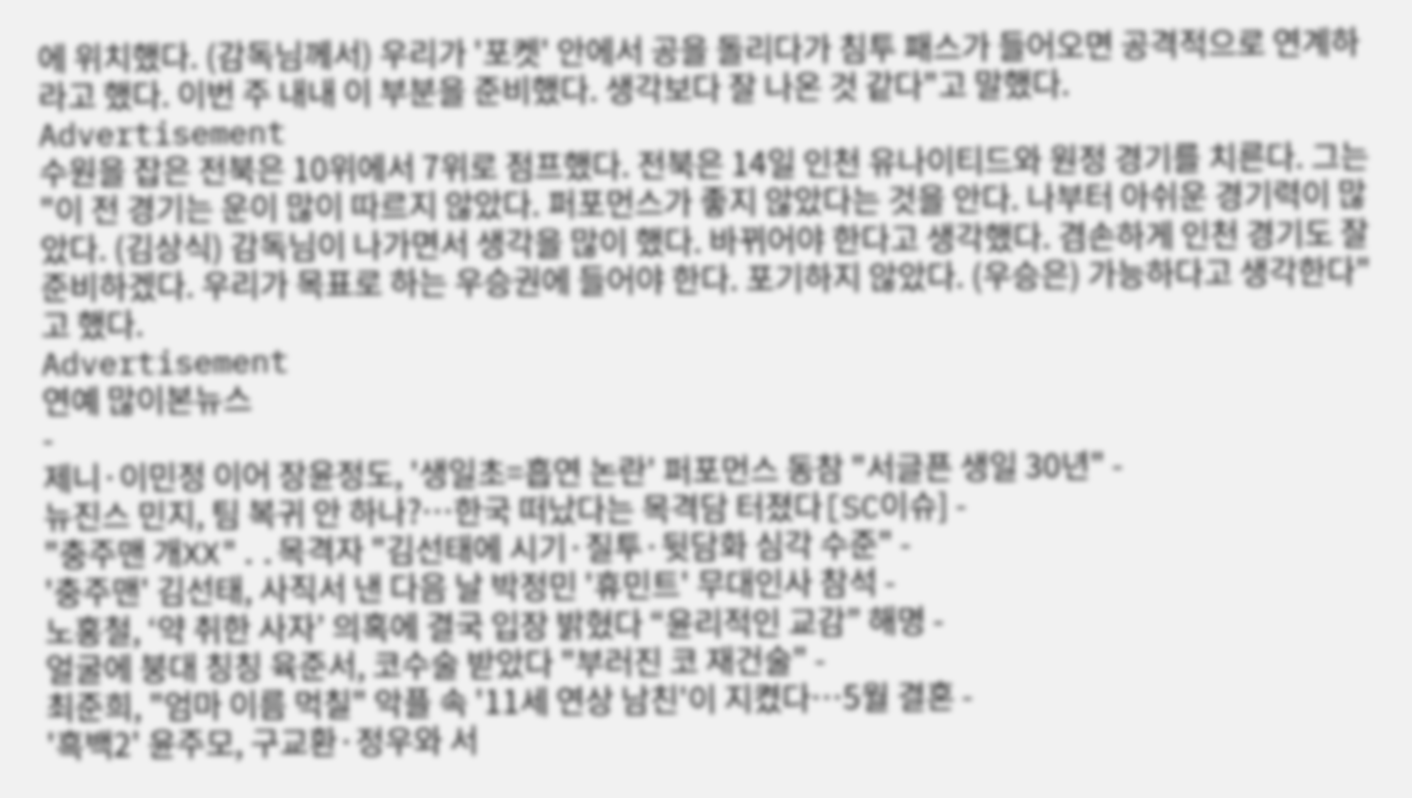에 위치했다. (감독님께서) 우리가 '포켓' 안에서 공을 돌리다가 침투 패스가 들어오면 공격적으로 연계하라고 했다. 이번 주 내내 이 부분을 준비했다. 생각보다 잘 나온 것 같다"고 말했다.
Advertisement
수원을 잡은 전북은 10위에서 7위로 점프했다. 전북은 14일 인천 유나이티드와 원정 경기를 치른다. 그는 "이 전 경기는 운이 많이 따르지 않았다. 퍼포먼스가 좋지 않았다는 것을 안다. 나부터 아쉬운 경기력이 많았다. (김상식) 감독님이 나가면서 생각을 많이 했다. 바뀌어야 한다고 생각했다. 겸손하게 인천 경기도 잘 준비하겠다. 우리가 목표로 하는 우승권에 들어야 한다. 포기하지 않았다. (우승은) 가능하다고 생각한다"고 했다.
Advertisement
연예 많이본뉴스
-
제니·이민정 이어 장윤정도, '생일초=흡연 논란' 퍼포먼스 동참 "서글픈 생일 30년" -
뉴진스 민지, 팀 복귀 안 하나?…한국 떠났다는 목격담 터졌다[SC이슈] -
"충주맨 개XX"..목격자 "김선태에 시기·질투·뒷담화 심각 수준" -
'충주맨' 김선태, 사직서 낸 다음 날 박정민 '휴민트' 무대인사 참석 -
노홍철, ‘약 취한 사자’ 의혹에 결국 입장 밝혔다 “윤리적인 교감” 해명 -
얼굴에 붕대 칭칭 육준서, 코수술 받았다 "부러진 코 재건술" -
최준희, "엄마 이름 먹칠" 악플 속 '11세 연상 남친'이 지켰다…5월 결혼 -
'흑백2' 윤주모, 구교환·정우와 서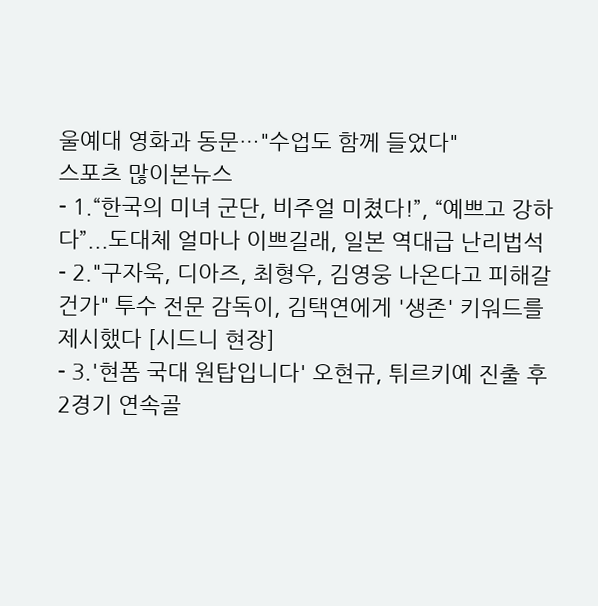울예대 영화과 동문…"수업도 함께 들었다"
스포츠 많이본뉴스
- 1.“한국의 미녀 군단, 비주얼 미쳤다!”, “예쁘고 강하다”...도대체 얼마나 이쁘길래, 일본 역대급 난리법석
- 2."구자욱, 디아즈, 최형우, 김영웅 나온다고 피해갈 건가" 투수 전문 감독이, 김택연에게 '생존' 키워드를 제시했다 [시드니 현장]
- 3.'현폼 국대 원탑입니다' 오현규, 튀르키예 진출 후 2경기 연속골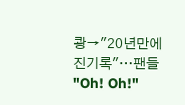쾅→"20년만에 진기록"…팬들 "Oh! Oh!"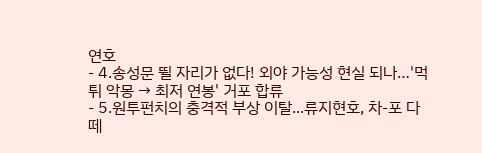연호
- 4.송성문 뛸 자리가 없다! 외야 가능성 현실 되나…'먹튀 악몽 → 최저 연봉' 거포 합류
- 5.원투펀치의 충격적 부상 이탈...류지현호, 차-포 다 떼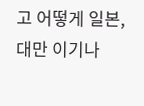고 어떻게 일본, 대만 이기나